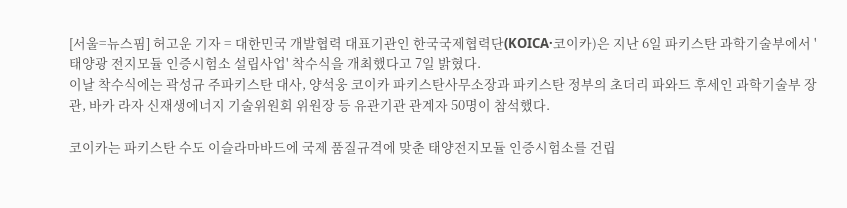[서울=뉴스핌] 허고운 기자 = 대한민국 개발협력 대표기관인 한국국제협력단(KOICA·코이카)은 지난 6일 파키스탄 과학기술부에서 '태양광 전지모듈 인증시험소 설립사업' 착수식을 개최했다고 7일 밝혔다.
이날 착수식에는 곽성규 주파키스탄 대사, 양석웅 코이카 파키스탄사무소장과 파키스탄 정부의 초더리 파와드 후세인 과학기술부 장관, 바카 라자 신재생에너지 기술위원회 위원장 등 유관기관 관계자 50명이 참석했다.

코이카는 파키스탄 수도 이슬라마바드에 국제 품질규격에 맞춘 태양전지모듈 인증시험소를 건립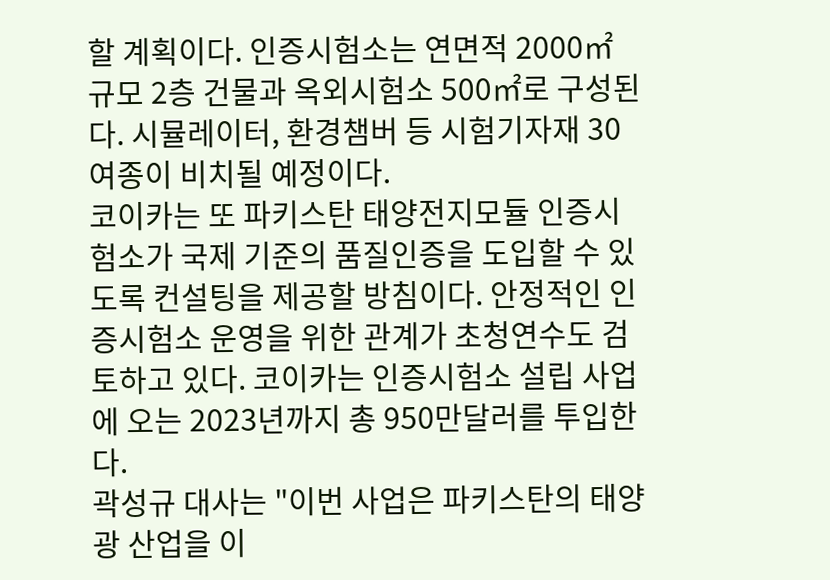할 계획이다. 인증시험소는 연면적 2000㎡ 규모 2층 건물과 옥외시험소 500㎡로 구성된다. 시뮬레이터, 환경챔버 등 시험기자재 30여종이 비치될 예정이다.
코이카는 또 파키스탄 태양전지모듈 인증시험소가 국제 기준의 품질인증을 도입할 수 있도록 컨설팅을 제공할 방침이다. 안정적인 인증시험소 운영을 위한 관계가 초청연수도 검토하고 있다. 코이카는 인증시험소 설립 사업에 오는 2023년까지 총 950만달러를 투입한다.
곽성규 대사는 "이번 사업은 파키스탄의 태양광 산업을 이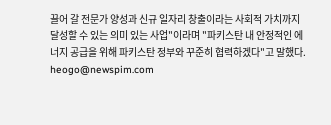끌어 갈 전문가 양성과 신규 일자리 창출이라는 사회적 가치까지 달성할 수 있는 의미 있는 사업"이라며 "파키스탄 내 안정적인 에너지 공급을 위해 파키스탄 정부와 꾸준히 협력하겠다"고 말했다.
heogo@newspim.com